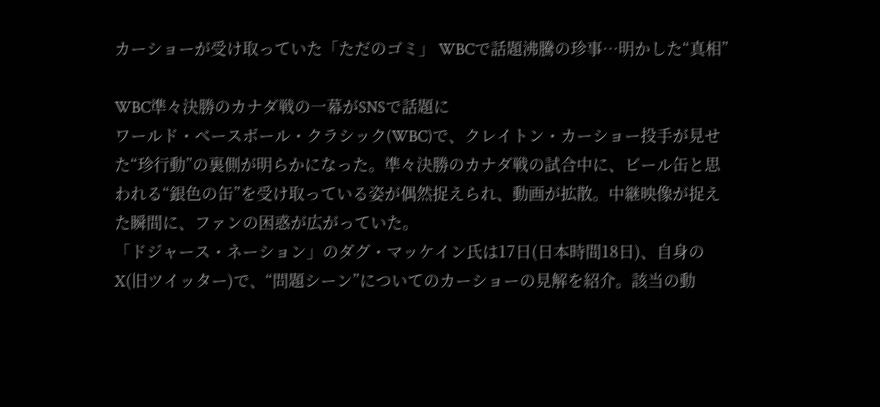カーショーが受け取っていた「ただのゴミ」 WBCで話題沸騰の珍事…明かした“真相”

WBC準々決勝のカナダ戦の一幕がSNSで話題に
ワールド・ベースボール・クラシック(WBC)で、クレイトン・カーショー投手が見せた“珍行動”の裏側が明らかになった。準々決勝のカナダ戦の試合中に、ビール缶と思われる“銀色の缶”を受け取っている姿が偶然捉えられ、動画が拡散。中継映像が捉えた瞬間に、ファンの困惑が広がっていた。
「ドジャース・ネーション」のダグ・マッケイン氏は17日(日本時間18日)、自身のX(旧ツイッター)で、“問題シーン”についてのカーショーの見解を紹介。該当の動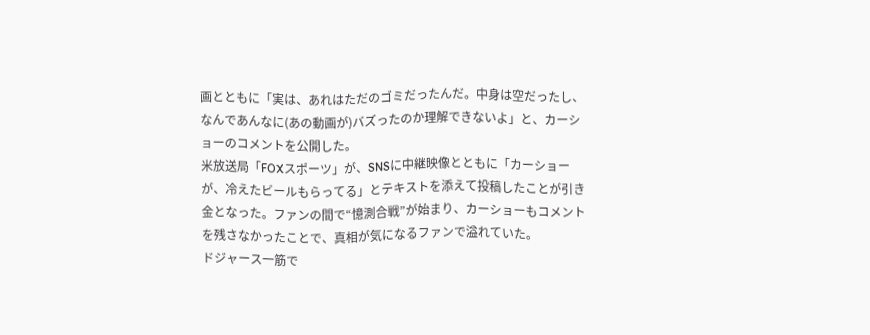画とともに「実は、あれはただのゴミだったんだ。中身は空だったし、なんであんなに(あの動画が)バズったのか理解できないよ」と、カーショーのコメントを公開した。
米放送局「FOXスポーツ」が、SNSに中継映像とともに「カーショーが、冷えたビールもらってる」とテキストを添えて投稿したことが引き金となった。ファンの間で“憶測合戦”が始まり、カーショーもコメントを残さなかったことで、真相が気になるファンで溢れていた。
ドジャース一筋で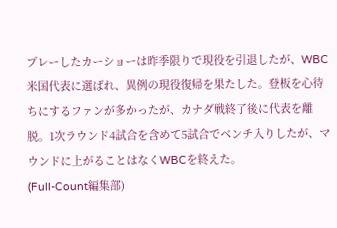プレーしたカーショーは昨季限りで現役を引退したが、WBC米国代表に選ばれ、異例の現役復帰を果たした。登板を心待ちにするファンが多かったが、カナダ戦終了後に代表を離脱。1次ラウンド4試合を含めて5試合でベンチ入りしたが、マウンドに上がることはなくWBCを終えた。
(Full-Count編集部)